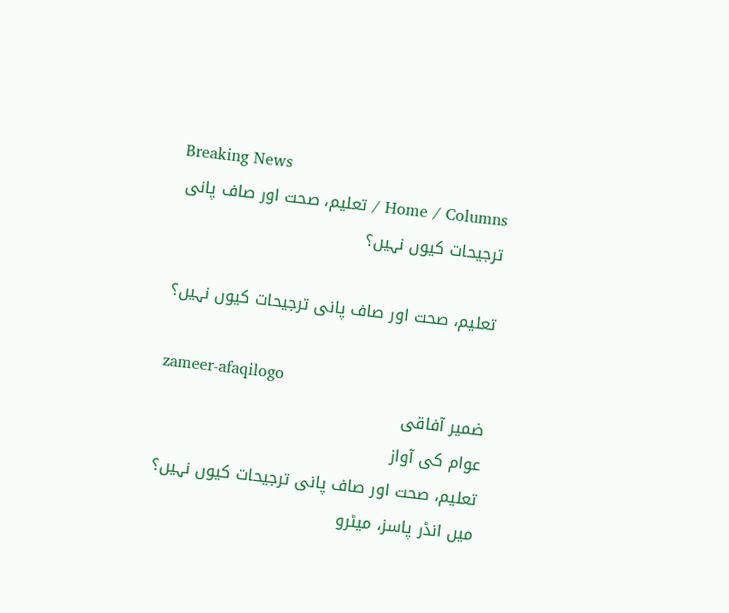Breaking News
Home / Columns / تعلیم، صحت اور صاف پانی ترجیحات کیوں نہیں؟

تعلیم، صحت اور صاف پانی ترجیحات کیوں نہیں؟

zameer-afaqilogo
ضمیر آفاقی
عوام کی آواز
تعلیم، صحت اور صاف پانی ترجیحات کیوں نہیں؟
میں انڈر پاسز، میٹرو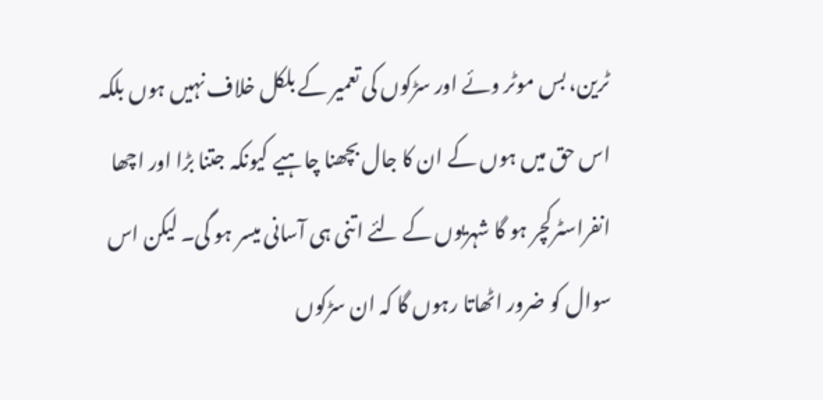ٹرین، بس موٹر وئے اور سڑکوں کی تعمیر کے بلکل خلاف نہیں ہوں بلکہ اس حق میں ہوں کے ان کا جال بچھنا چاہیے کیونکہ جتنا بڑا اور اچھا انفراسٹرکچر ہو گا شہریوں کے لئے اتنی ہی آسانی میسر ہو گی۔ لیکن اس سوال کو ضرور اٹھاتا رہوں گا کہ ان سڑکوں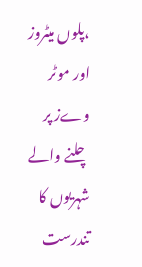،پلوں میٹروز اور موٹر وےز پر چلنے والے شہریوں کا تندرست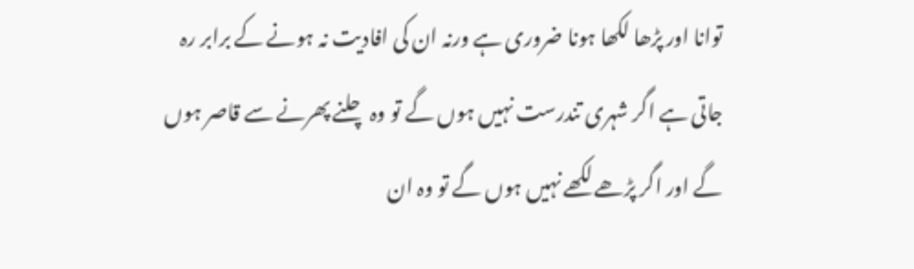توانا اور پڑھا لکھا ہونا ضروری ہے ورنہ ان کی افادیت نہ ہونے کے برابر رہ جاتی ہے اگر شہری تندرست نہیں ہوں گے تو وہ چلنے پھرنے سے قاصر ہوں گے اور اگر پڑھے لکھے نہیں ہوں گے تو وہ ان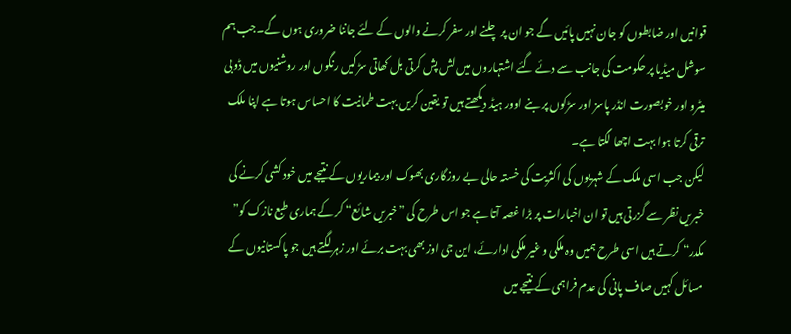قوانیں اور ضابطوں کو جان نہیں پائیں گے جو ان پر چلنے اور سفر کرنے والوں کے لئے جاننا ضروری ہوں گے۔جب ہم سوشل میڈیا پر حکومت کی جانب سے دئے گئے اشتہاروں میں لش پش کرتی بل کھاتی سڑکیں رنگوں اور روشنیوں میں ڈوبی میٹرو اور خوبصورت انڈر پاسز اور سڑکوں پر بنے اوور ہیڈ دیکھتے ہیں تو یقین کریں بہت طمانیت کا احساس ہوتا ہے اپنا ملک ترقی کرتا ہوا بہت اچھا لگتا ہے۔
لیکن جب اسی ملک کے شہریوں کی اکثریت کی خستہ حالی بے روزگاری بھوک اور بیماریوں کے نتیجے میں خود کشی کرنے کی خبریں نظر سے گزرتی ہیں تو ان اخبارات پر بڑا غصہ آتا ہے جو اس طرح کی ”خبریں شائع“ کر کے ہماری طبع نازک کو” مکدر“ کرتے ہیں اسی طرح ہمیں وہ ملکی و غیر ملکی ادارئے، این جی اوز بھی بہت برئے اور زہر لگتے ہیں جو پاکستانیوں کے مسائل کہیں صاف پانی کی عدم فراہمی کے نتیجے میں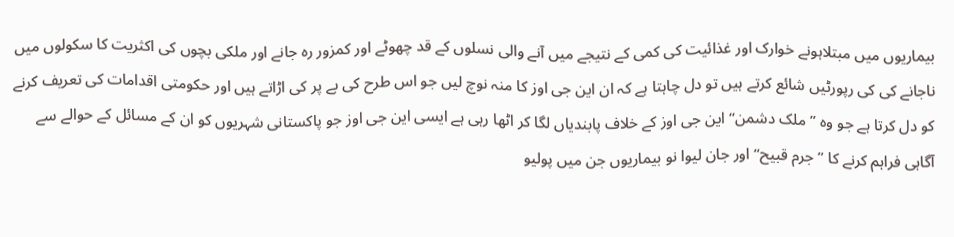بیماریوں میں مبتلاہونے خوارک اور غذائیت کی کمی کے نتیجے میں آنے والی نسلوں کے قد چھوٹے اور کمزور رہ جانے اور ملکی بچوں کی اکثریت کا سکولوں میں ناجانے کی کی رپورٹیں شائع کرتے ہیں تو دل چاہتا ہے کہ ان این جی اوز کا منہ نوچ لیں جو اس طرح کی بے پر کی اڑاتے ہیں اور حکومتی اقدامات کی تعریف کرنے کو دل کرتا ہے جو وہ ”ملک دشمن“ این جی اوز کے خلاف پابندیاں لگا کر اٹھا رہی ہے ایسی این جی اوز جو پاکستانی شہریوں کو ان کے مسائل کے حوالے سے آگاہی فراہم کرنے کا ”جرم قبیح“ اور جان لیوا نو بیماریوں جن میں پولیو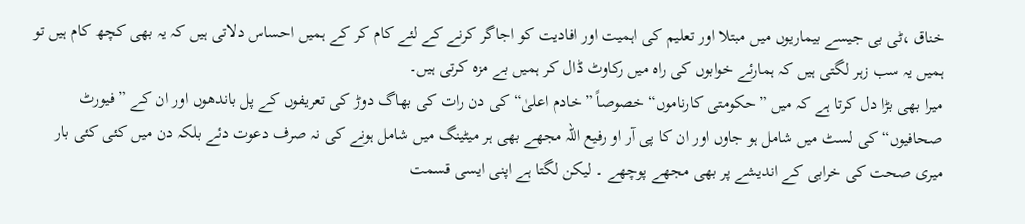خناق ،ٹی بی جیسے بیماریوں میں مبتلا اور تعلیم کی اہمیت اور افادیت کو اجاگر کرنے کے لئے کام کر کے ہمیں احساس دلاتی ہیں کہ یہ بھی کچھ کام ہیں تو ہمیں یہ سب زہر لگتی ہیں کہ ہمارئے خوابوں کی راہ میں رکاوٹ ڈال کر ہمیں بے مزہ کرتی ہیں۔
میرا بھی بڑا دل کرتا ہے کہ میں ”حکومتی کارناموں“ خصوصاً ”خادم اعلیٰ“ کی دن رات کی بھاگ دوڑ کی تعریفوں کے پل باندھوں اور ان کے ”فیورٹ صحافیوں“ کی لسٹ میں شامل ہو جاوں اور ان کا پی آر او رفیع اللہ مجھے بھی ہر میٹینگ میں شامل ہونے کی نہ صرف دعوت دئے بلکہ دن میں کئی کئی بار میری صحت کی خرابی کے اندیشے پر بھی مجھے پوچھے ۔ لیکن لگتا ہے اپنی ایسی قسمت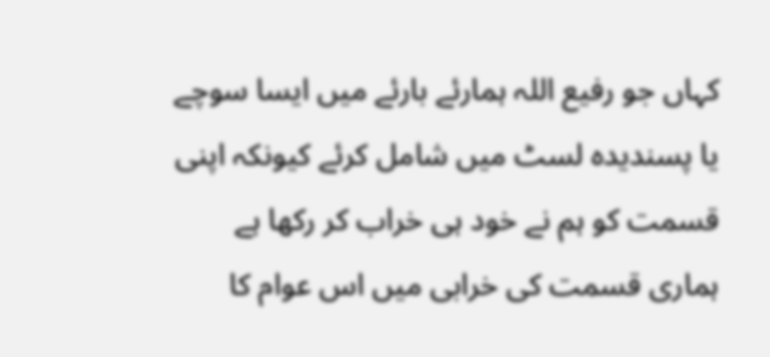کہاں جو رفیع اللہ ہمارئے بارئے میں ایسا سوچے یا پسندیدہ لسٹ میں شامل کرئے کیونکہ اپنی قسمت کو ہم نے خود ہی خراب کر رکھا ہے ہماری قسمت کی خرابی میں اس عوام کا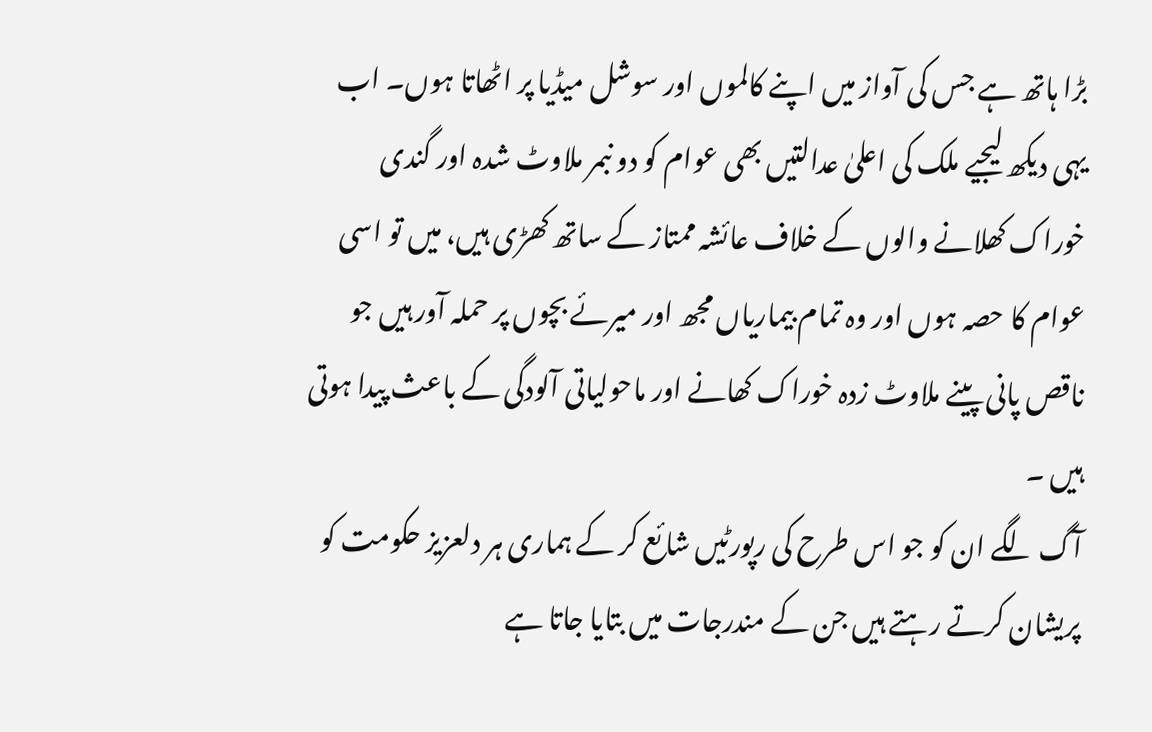بڑا ہاتھ ہے جس کی آواز میں اپنے کالموں اور سوشل میڈیا پر اٹھاتا ہوں۔ اب یہی دیکھ لیجیے ملک کی اعلیٰ عدالتیں بھی عوام کو دو نبمر ملاوٹ شدہ اور گندی خوراک کھلانے والوں کے خلاف عائشہ ممتاز کے ساتھ کھڑی ہیں، میں تو اسی عوام کا حصہ ہوں اور وہ تمام بیماریاں مجھ اور میرئے بچوں پر حملہ آور ہیں جو ناقص پانی پینے ملاوٹ زدہ خوراک کھانے اور ماحولیاتی آلودگی کے باعث پیدا ہوتی ہیں ۔
آگ لگے ان کو جو اس طرح کی رپورٹیں شائع کر کے ہماری ہر دلعزیز حکومت کو پریشان کرتے رہتے ہیں جن کے مندرجات میں بتایا جاتا ہے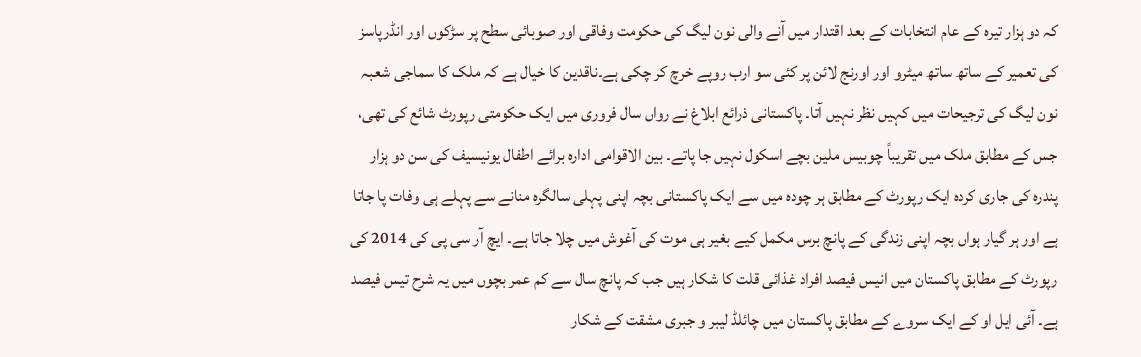کہ دو ہزار تیرہ کے عام انتخابات کے بعد اقتدار میں آنے والی نون لیگ کی حکومت وفاقی اور صوبائی سطح پر سڑکوں اور انڈرپاسز کی تعمیر کے ساتھ ساتھ میٹرو اور اورنج لائن پر کئی سو ارب روپے خرچ کر چکی ہے۔ناقدین کا خیال ہے کہ ملک کا سماجی شعبہ نون لیگ کی ترجیحات میں کہیں نظر نہیں آتا۔ پاکستانی ذرائع ابلاغ نے رواں سال فروری میں ایک حکومتی رپورٹ شائع کی تھی، جس کے مطابق ملک میں تقریباً چوبیس ملین بچے اسکول نہیں جا پاتے۔ بین الاقوامی ادارہ برائے اطفال یونیسیف کی سن دو ہزار پندرہ کی جاری کردہ ایک رپورٹ کے مطابق ہر چودہ میں سے ایک پاکستانی بچہ اپنی پہلی سالگرہ منانے سے پہلے ہی وفات پا جاتا ہے اور ہر گیار ہواں بچہ اپنی زندگی کے پانچ برس مکمل کیے بغیر ہی موت کی آغوش میں چلا جاتا ہے۔ ایچ آر سی پی کی 2014 کی رپورٹ کے مطابق پاکستان میں انیس فیصد افراد غذائی قلت کا شکار ہیں جب کہ پانچ سال سے کم عمر بچوں میں یہ شرح تیس فیصد ہے۔ آئی ایل او کے ایک سروے کے مطابق پاکستان میں چائلڈ لیبر و جبری مشقت کے شکار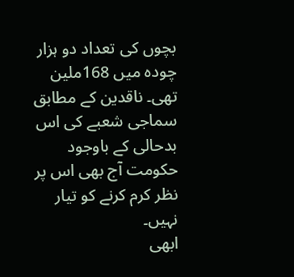بچوں کی تعداد دو ہزار چودہ میں 168ملین تھی۔ ناقدین کے مطابق سماجی شعبے کی اس بدحالی کے باوجود حکومت آج بھی اس پر نظر کرم کرنے کو تیار نہیں۔
ابھی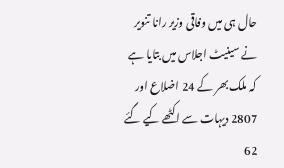حال ہی میں وفاقی وزیر رانا تنویر نے سینیٹ اجلاس میں بتایا ہے کہ ملک بھر کے 24 اضلاع اور 2807 دیہات سے اکٹھے کیے گئے 62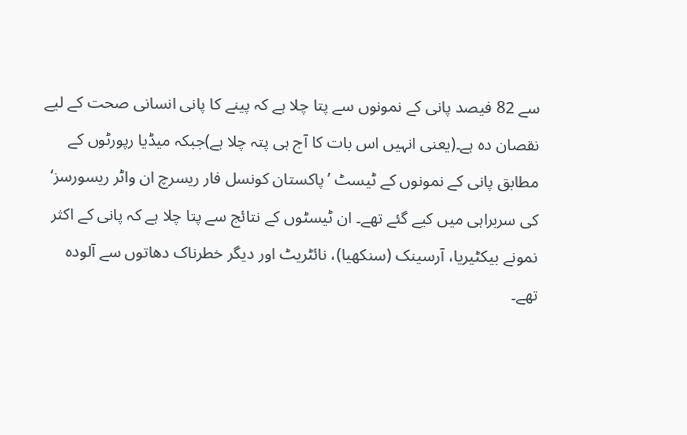سے 82 فیصد پانی کے نمونوں سے پتا چلا ہے کہ پینے کا پانی انسانی صحت کے لیے نقصان دہ ہے۔(یعنی انہیں اس بات کا آج ہی پتہ چلا ہے)جبکہ میڈیا رپورٹوں کے مطابق پانی کے نمونوں کے ٹیسٹ ’پاکستان کونسل فار ریسرچ ان واٹر ریسورسز‘ کی سربراہی میں کیے گئے تھے۔ ان ٹیسٹوں کے نتائج سے پتا چلا ہے کہ پانی کے اکثر نمونے بیکٹیریا، آرسینک (سنکھیا)، نائٹریٹ اور دیگر خطرناک دھاتوں سے آلودہ تھے۔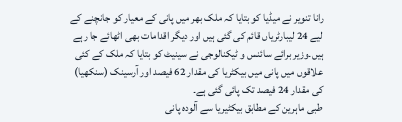رانا تنویر نے میڈیا کو بتایا کہ ملک بھر میں پانی کے معیار کو جانچنے کے لیے 24 لیبارٹریاں قائم کی گئی ہیں اور دیگر اقدامات بھی اٹھائے جا رہے ہیں۔وزیر برائے سائنس و ٹیکنالوجی نے سینیٹ کو بتایا کہ ملک کے کئی علاقوں میں پانی میں بیکٹریا کی مقدار 62 فیصد اور آرسینک (سنکھیا) کی مقدار 24 فیصد تک پائی گئی ہے۔
طبی ماہرین کے مطابق بیکٹیریا سے آلودہ پانی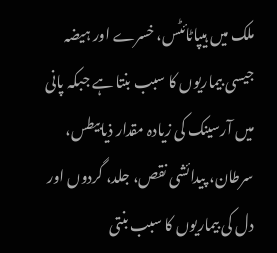ملک میں ہیپاٹائٹس، خسرے اور ہیضہ جیسی بیماریوں کا سبب بنتا ہے جبکہ پانی میں آرسینک کی زیادہ مقدار ذیابیطس، سرطان، پیدائشی نقص، جلد، گردوں اور دل کی بیماریوں کا سبب بنتی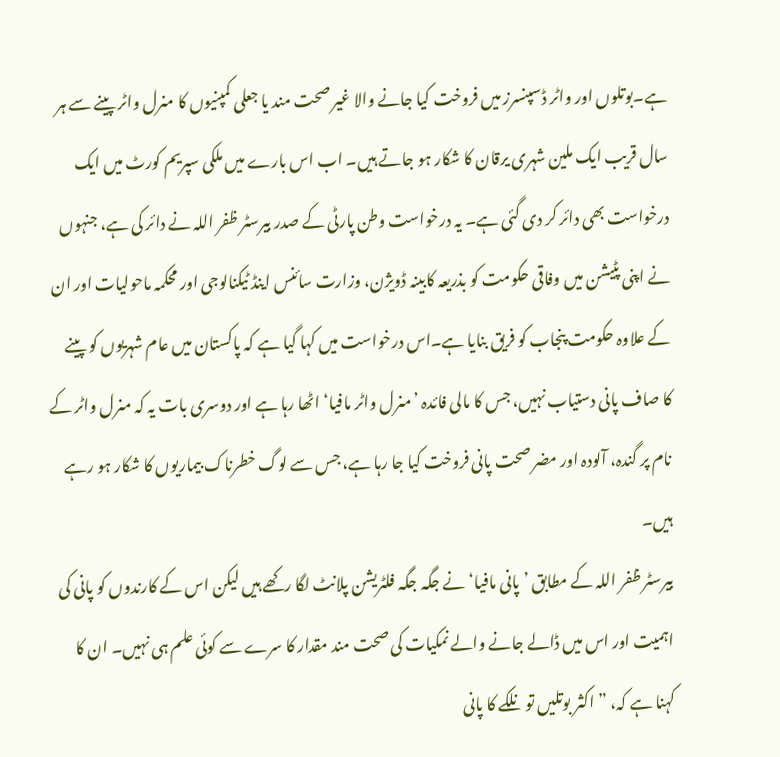ہے۔بوتلوں اور واٹر ڈسپنسرز میں فروخت کیا جانے والا غیر صحت مند یا جعلی کمپنیوں کا منرل واٹر پینے سے ہر سال قریب ایک ملین شہری یرقان کا شکار ہو جاتے ہیں۔ اب اس بارے میں ملکی سپریم کورٹ میں ایک درخواست بھی دائر کر دی گئی ہے۔ یہ درخواست وطن پارٹی کے صدر بیرسٹر ظفر اللہ نے دائر کی ہے، جنہوں نے اپنی پٹیشن میں وفاقی حکومت کو بذریعہ کابینہ ڈویژن، وزارت سائنس اینڈ ٹیکنالوجی اور محکمہ ماحولیات اور ان کے علاوہ حکومت پنجاب کو فریق بنایا ہے۔اس درخواست میں کہا گیا ہے کہ پاکستان میں عام شہریوں کو پینے کا صاف پانی دستیاب نہیں، جس کا مالی فائدہ ’منرل واٹر مافیا‘ اٹھا رہا ہے اور دوسری بات یہ کہ منرل واٹر کے نام پر گندہ، آلودہ اور مضر صحت پانی فروخت کیا جا رہا ہے، جس سے لوگ خطرناک بیماریوں کا شکار ہو رہے ہیں۔
بیرسٹر ظفر اللہ کے مطابق ’پانی مافیا‘ نے جگہ جگہ فلٹریشن پلانٹ لگا رکھے ہیں لیکن اس کے کارندوں کو پانی کی اہمیت اور اس میں ڈالے جانے والے نمکیات کی صحت مند مقدار کا سرے سے کوئی علم ہی نہیں۔ ان کا کہنا ہے کہ، ”اکثر بوتلیں تو نلکے کا پانی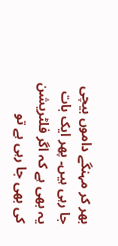بھر کر مہنگے داموں بیچی جا رہی ہیں۔ پھر ایک بات یہ بھی ہے کہ اگر فلٹریشن کی بھی جا رہی ہے تو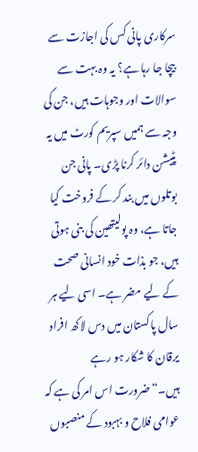سرکاری پانی کس کی اجازت سے بیچا جا رہا ہے؟ یہ وہ بہت سے سوالات اور وجوہات ہیں، جن کی وجہ سے ہمیں سپریم کورٹ میں یہ پٹیشن دائر کرنا پڑی۔ پانی جن بوتلوں میں بند کر کے فروخت کیا جاتا ہے، وہ پولیتھین کی بنی ہوتی ہیں، جو بذات خود انسانی صحت کے لیے مضر ہے۔ اسی لیے ہر سال پاکستان میں دس لاکھ افراد یرقان کا شکار ہو رہے ہیں۔“ضرورت اس امر کی ہے کہ عوامی فلاح و بہبود کے منصبوں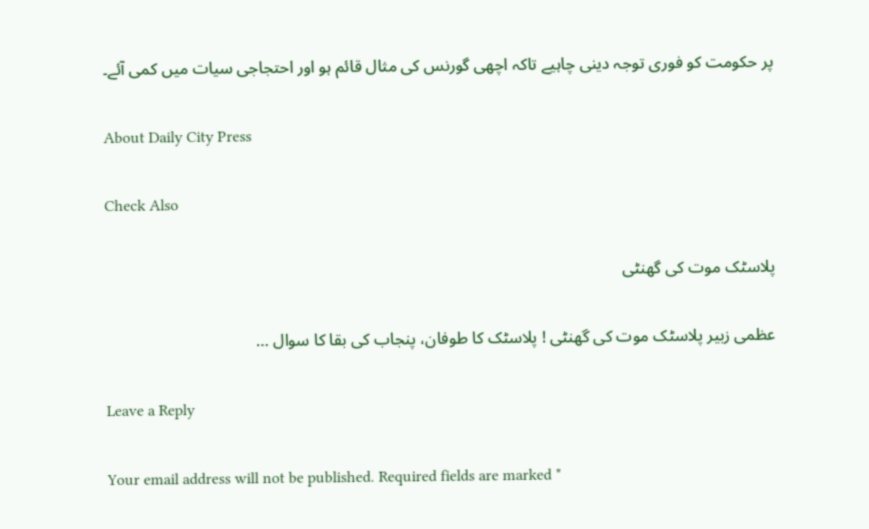پر حکومت کو فوری توجہ دینی چاہیے تاکہ اچھی گورنس کی مثال قائم ہو اور احتجاجی سیات میں کمی آئے۔

About Daily City Press

Check Also

پلاسٹک موت کی گھنٹی

عظمی زبیر پلاسٹک موت کی گھنٹی ! پلاسٹک کا طوفان، پنجاب کی بقا کا سوال …

Leave a Reply

Your email address will not be published. Required fields are marked *